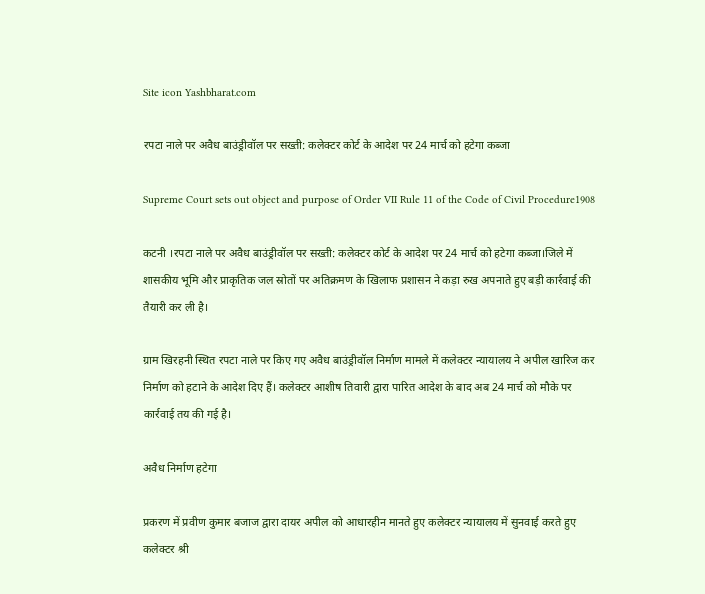Site icon Yashbharat.com

रपटा नाले पर अवैध बाउंड्रीवॉल पर सख्ती: कलेक्टर कोर्ट के आदेश पर 24 मार्च को हटेगा कब्जा

Supreme Court sets out object and purpose of Order VII Rule 11 of the Code of Civil Procedure1908

कटनी ।रपटा नाले पर अवैध बाउंड्रीवॉल पर सख्ती: कलेक्टर कोर्ट के आदेश पर 24 मार्च को हटेगा कब्जा।जिले में शासकीय भूमि और प्राकृतिक जल स्रोतों पर अतिक्रमण के खिलाफ प्रशासन ने कड़ा रुख अपनाते हुए बड़ी कार्रवाई की तैयारी कर ली है।

ग्राम खिरहनी स्थित रपटा नाले पर किए गए अवैध बाउंड्रीवॉल निर्माण मामले में कलेक्टर न्यायालय ने अपील खारिज कर निर्माण को हटाने के आदेश दिए हैं। कलेक्टर आशीष तिवारी द्वारा पारित आदेश के बाद अब 24 मार्च को मौके पर कार्रवाई तय की गई है।

अवैध निर्माण हटेगा

प्रकरण में प्रवीण कुमार बजाज द्वारा दायर अपील को आधारहीन मानते हुए कलेक्टर न्यायालय में सुनवाई करते हुए कलेक्टर श्री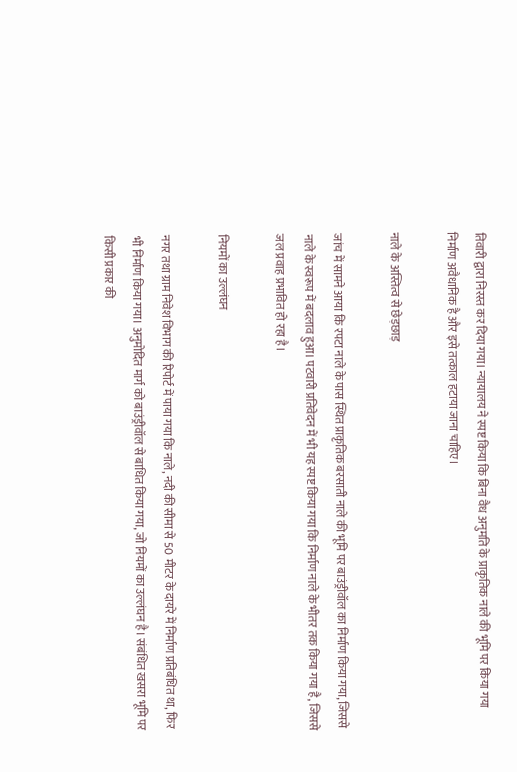तिवारी द्वारा निरस्त कर दिया गया। न्यायालय ने स्पष्ट किया कि बिना वैध अनुमति के प्राकृतिक नाले की भूमि पर किया गया निर्माण अवैधानिक है और इसे तत्काल हटाया जाना चाहिए।

नाले के अस्तित्व से छेड़छाड़

जांच में सामने आया कि रपटा नाले के पास स्थित प्राकृतिक बरसाती नाले की भूमि पर बाउंड्रीवॉल का निर्माण किया गया, जिससे नाले के स्वरूप में बदलाव हुआ। पटवारी प्रतिवेदन में भी यह स्पष्ट किया गया कि निर्माण नाले के भीतर तक किया गया है, जिससे जल प्रवाह प्रभावित हो रहा है।

नियमों का उल्लंघन

नगर तथा ग्राम निवेश विभाग की रिपोर्ट में पाया गया कि नाले, नदी की सीमा से 50 मीटर के दायरे में निर्माण प्रतिबंधित था, फिर भी निर्माण किया गया। अनुमोदित मार्ग को बाउंड्रीवॉल से बाधित किया गया, जो नियमों का उल्लंघन है। संबंधित खसरा भूमि पर किसी प्रकार की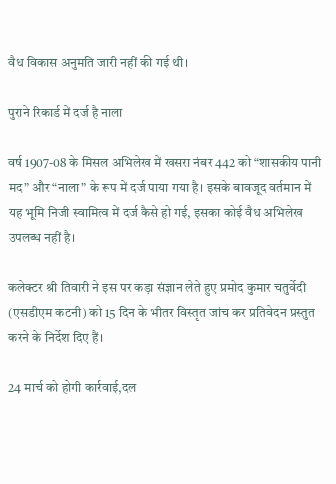वैध विकास अनुमति जारी नहीं की गई थी।

पुराने रिकार्ड में दर्ज है नाला

वर्ष 1907-08 के मिसल अभिलेख में खसरा नंबर 442 को “शासकीय पानी मद” और “नाला” के रूप में दर्ज पाया गया है। इसके बावजूद वर्तमान में यह भूमि निजी स्वामित्व में दर्ज कैसे हो गई, इसका कोई वैध अभिलेख उपलब्ध नहीं है।

कलेक्टर श्री तिवारी ने इस पर कड़ा संज्ञान लेते हुए प्रमोद कुमार चतुर्वेदी (एसडीएम कटनी) को 15 दिन के भीतर विस्तृत जांच कर प्रतिवेदन प्रस्तुत करने के निर्देश दिए हैं।

24 मार्च को होगी कार्रवाई,दल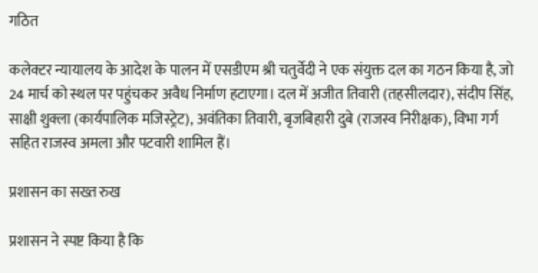गठित

कलेक्टर न्यायालय के आदेश के पालन में एसडीएम श्री चतुर्वेदी ने एक संयुक्त दल का गठन किया है, जो 24 मार्च को स्थल पर पहुंचकर अवैध निर्माण हटाएगा। दल में अजीत तिवारी (तहसीलदार), संदीप सिंह, साक्षी शुक्ला (कार्यपालिक मजिस्ट्रेट), अवंतिका तिवारी, बृजबिहारी दुबे (राजस्व निरीक्षक), विभा गर्ग सहित राजस्व अमला और पटवारी शामिल हैं।

प्रशासन का सख्त रुख

प्रशासन ने स्पष्ट किया है कि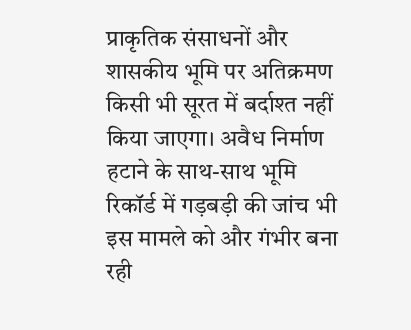प्राकृतिक संसाधनों और शासकीय भूमि पर अतिक्रमण किसी भी सूरत में बर्दाश्त नहीं किया जाएगा। अवैध निर्माण हटाने के साथ-साथ भूमि रिकॉर्ड में गड़बड़ी की जांच भी इस मामले को और गंभीर बना रही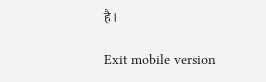है।

Exit mobile version